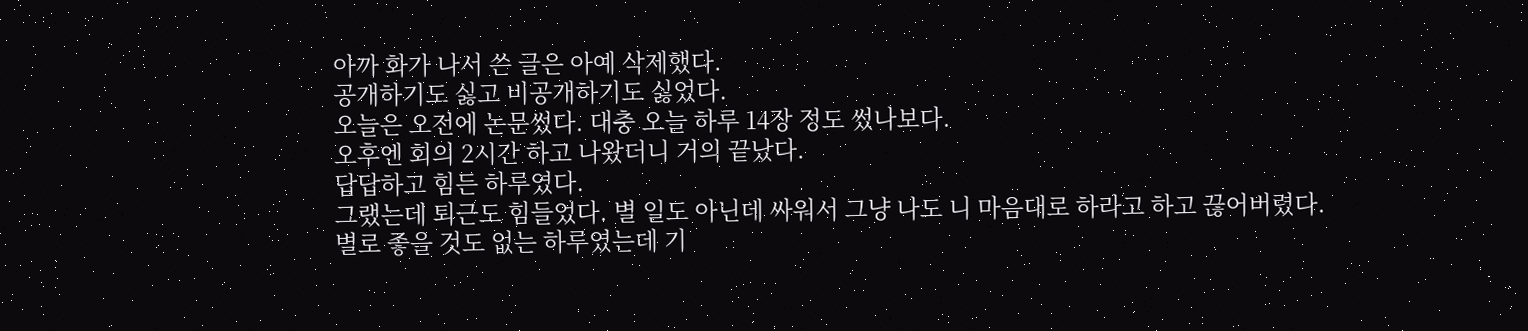아까 화가 나서 쓴 글은 아예 삭제했다.
공개하기도 싫고 비공개하기도 싫었다.
오늘은 오전에 논문썼다. 대충 오늘 하루 14장 정도 썼나보다.
오후엔 회의 2시간 하고 나왔더니 거의 끝났다.
답답하고 힘든 하루였다.
그랬는데 퇴근도 힘들었다. 별 일도 아닌데 싸워서 그냥 나도 니 마음대로 하라고 하고 끊어버렸다.
별로 좋을 것도 없는 하루였는데 기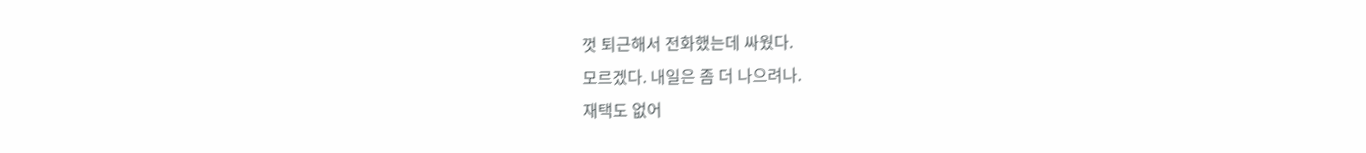껏 퇴근해서 전화했는데 싸웠다.
모르겠다. 내일은 좀 더 나으려나.
재택도 없어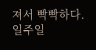져서 빡빡하다. 일주일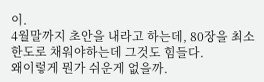이.
4월말까지 초안을 내라고 하는데, 80장을 최소한도로 채워야하는데 그것도 힘들다.
왜이렇게 뭔가 쉬운게 없을까.